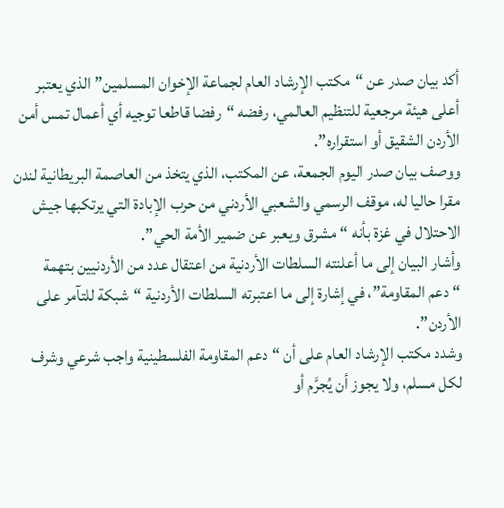أكد بيان صدر عن “مكتب الإرشاد العام لجماعة الإخوان المسلمين” الذي يعتبر أعلى هيئة مرجعية للتنظيم العالمي، رفضه “رفضا قاطعا توجيه أي أعمال تمس أمن الأردن الشقيق أو استقراره”.
ووصف بيان صدر اليوم الجمعة، عن المكتب، الذي يتخذ من العاصمة البريطانية لندن مقرا حاليا له، موقف الرسمي والشعبي الأردني من حرب الإبادة التي يرتكبها جيش الاحتلال في غزة بأنه “مشرق ويعبر عن ضمير الأمة الحي”.
وأشار البيان إلى ما أعلنته السلطات الأردنية من اعتقال عدد من الأردنيين بتهمة “دعم المقاومة”، في إشارة إلى ما اعتبرته السلطات الأردنية “شبكة للتآمر على الأردن”.
وشدد مكتب الإرشاد العام على أن “دعم المقاومة الفلسطينية واجب شرعي وشرف لكل مسلم، ولا يجوز أن يُجرَّم أو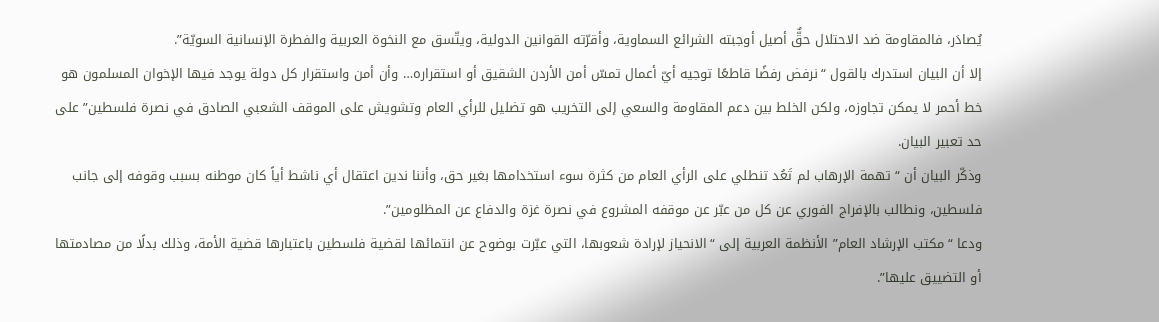يُصادَر، فالمقاومة ضد الاحتلال حقٌّ أصيل أوجبته الشرائع السماوية، وأقرّته القوانين الدولية، ويتّسق مع النخوة العربية والفطرة الإنسانية السويّة”.
إلا أن البيان استدرك بالقول “نرفض رفضًا قاطعًا توجيه أيّ أعمال تمسّ أمن الأردن الشقيق أو استقراره… وأن أمن واستقرار كل دولة يوجد فيها الإخوان المسلمون هو خط أحمر لا يمكن تجاوزه، ولكن الخلط بين دعم المقاومة والسعي إلى التخريب هو تضليل للرأي العام وتشويش على الموقف الشعبي الصادق في نصرة فلسطين” على حد تعبير البيان.
وذكّر البيان أن “تهمة الإرهاب لم تَعُد تنطلي على الرأي العام من كثرة سوء استخدامها بغير حق، وأننا ندين اعتقال أي ناشط أياً كان موطنه بسبب وقوفه إلى جانب فلسطين، ونطالب بالإفراج الفوري عن كل من عبّر عن موقفه المشروع في نصرة غزة والدفاع عن المظلومين”.
ودعا “مكتب الإرشاد العام” الأنظمة العربية إلى “الانحياز لإرادة شعوبها، التي عبّرت بوضوح عن انتمائها لقضية فلسطين باعتبارها قضية الأمة، وذلك بدلًا من مصادمتها أو التضييق عليها”.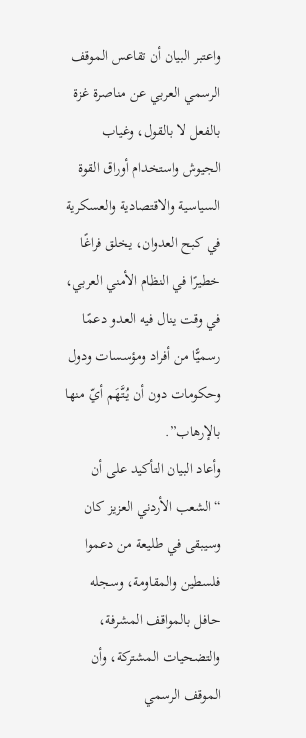واعتبر البيان أن تقاعس الموقف الرسمي العربي عن مناصرة غزة بالفعل لا بالقول، وغياب الجيوش واستخدام أوراق القوة السياسية والاقتصادية والعسكرية في كبح العدوان، يخلق فراغًا خطيرًا في النظام الأمني العربي، في وقت ينال فيه العدو دعمًا رسميًّا من أفراد ومؤسسات ودول وحكومات دون أن يُتَّهَم أيّ منها بالإرهاب”.
وأعاد البيان التأكيد على أن “الشعب الأردني العزيز كان وسيبقى في طليعة من دعموا فلسطين والمقاومة، وسجله حافل بالمواقف المشرفة، والتضحيات المشتركة، وأن الموقف الرسمي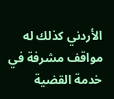الأردني كذلك له مواقف مشرفة في خدمة القضية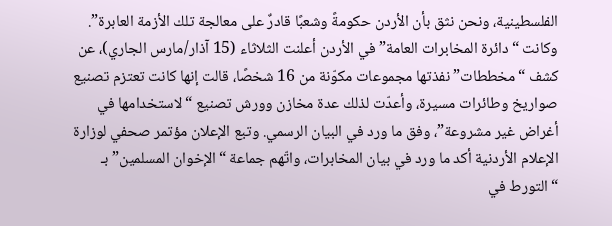الفلسطينية، ونحن نثق بأن الأردن حكومةً وشعبًا قادرٌ على معالجة تلك الأزمة العابرة”.
وكانت “دائرة المخابرات العامة” في الأردن أعلنت الثلاثاء (15 آذار/مارس الجاري)، عن كشف “مخططات” نفذتها مجموعات مكوّنة من 16 شخصًا، قالت إنها كانت تعتزم تصنيع صواريخ وطائرات مسيرة، وأعدّت لذلك عدة مخازن وورش تصنيع “لاستخدامها في أغراض غير مشروعة”، وفق ما ورد في البيان الرسمي. وتبع الإعلان مؤتمر صحفي لوزارة الإعلام الأردنية أكد ما ورد في بيان المخابرات، واتّهم جماعة “الإخوان المسلمين” بـ “التورط في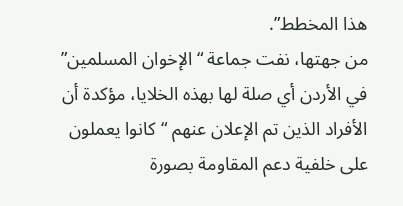هذا المخطط”.
من جهتها، نفت جماعة “الإخوان المسلمين” في الأردن أي صلة لها بهذه الخلايا، مؤكدة أن الأفراد الذين تم الإعلان عنهم “كانوا يعملون على خلفية دعم المقاومة بصورة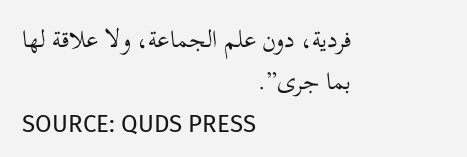فردية، دون علم الجماعة، ولا علاقة لها بما جرى”.
SOURCE: QUDS PRESS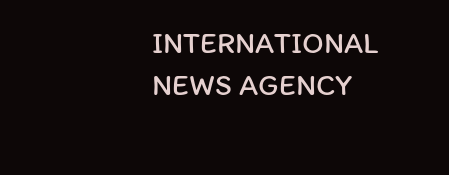INTERNATIONAL NEWS AGENCY